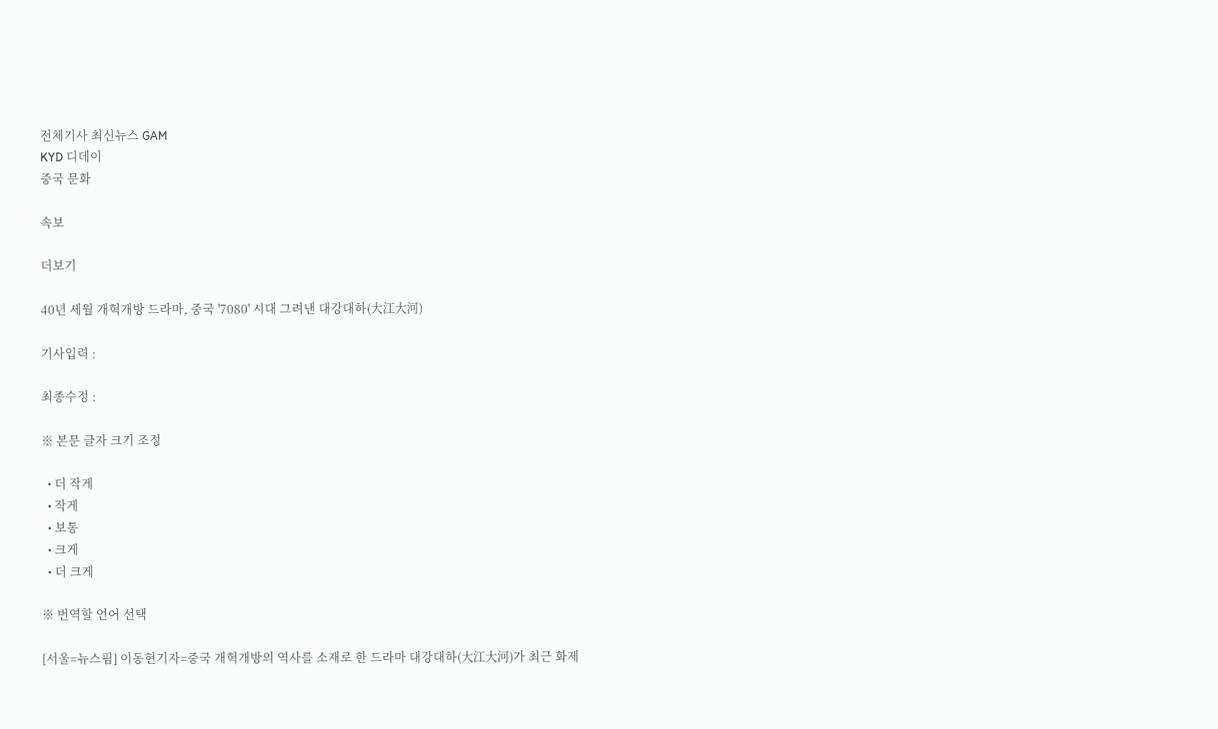전체기사 최신뉴스 GAM
KYD 디데이
중국 문화

속보

더보기

40년 세월 개혁개방 드라마, 중국 '7080' 시대 그려낸 대강대하(大江大河)

기사입력 :

최종수정 :

※ 본문 글자 크기 조정

  • 더 작게
  • 작게
  • 보통
  • 크게
  • 더 크게

※ 번역할 언어 선택

[서울=뉴스핌] 이동현기자=중국 개혁개방의 역사를 소재로 한 드라마 대강대하(大江大河)가 최근 화제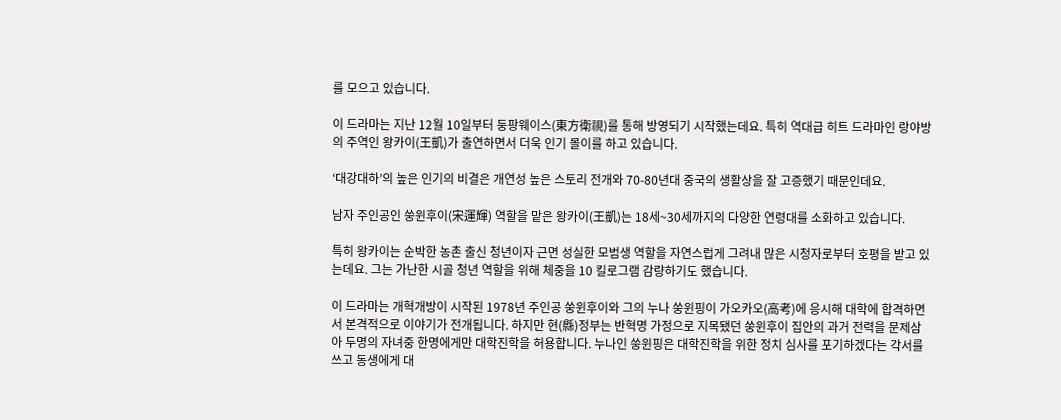를 모으고 있습니다.

이 드라마는 지난 12월 10일부터 둥팡웨이스(東方衛視)를 통해 방영되기 시작했는데요. 특히 역대급 히트 드라마인 랑야방의 주역인 왕카이(王凱)가 출연하면서 더욱 인기 몰이를 하고 있습니다.

‘대강대하’의 높은 인기의 비결은 개연성 높은 스토리 전개와 70-80년대 중국의 생활상을 잘 고증했기 때문인데요.

남자 주인공인 쑹윈후이(宋運輝) 역할을 맡은 왕카이(王凱)는 18세~30세까지의 다양한 연령대를 소화하고 있습니다.

특히 왕카이는 순박한 농촌 출신 청년이자 근면 성실한 모범생 역할을 자연스럽게 그려내 많은 시청자로부터 호평을 받고 있는데요. 그는 가난한 시골 청년 역할을 위해 체중을 10 킬로그램 감량하기도 했습니다.

이 드라마는 개혁개방이 시작된 1978년 주인공 쑹윈후이와 그의 누나 쑹윈핑이 가오카오(高考)에 응시해 대학에 합격하면서 본격적으로 이야기가 전개됩니다. 하지만 현(縣)정부는 반혁명 가정으로 지목됐던 쑹윈후이 집안의 과거 전력을 문제삼아 두명의 자녀중 한명에게만 대학진학을 허용합니다. 누나인 쑹윈핑은 대학진학을 위한 정치 심사를 포기하겠다는 각서를 쓰고 동생에게 대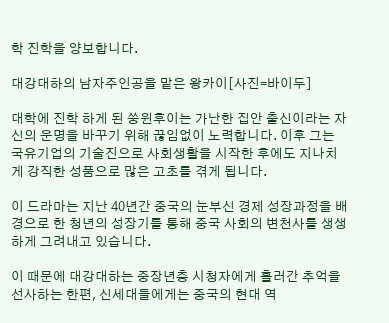학 진학을 양보합니다.

대강대하의 남자주인공을 맡은 왕카이[사진=바이두]

대학에 진학 하게 된 쑹윈후이는 가난한 집안 출신이라는 자신의 운명을 바꾸기 위해 끊임없이 노력합니다. 이후 그는 국유기업의 기술진으로 사회생활을 시작한 후에도 지나치게 강직한 성품으로 많은 고초를 겪게 됩니다.

이 드라마는 지난 40년간 중국의 눈부신 경제 성장과정을 배경으로 한 청년의 성장기를 통해 중국 사회의 변천사를 생생하게 그려내고 있습니다.

이 때문에 대강대하는 중장년층 시청자에게 흘러간 추억을 선사하는 한편, 신세대들에게는 중국의 현대 역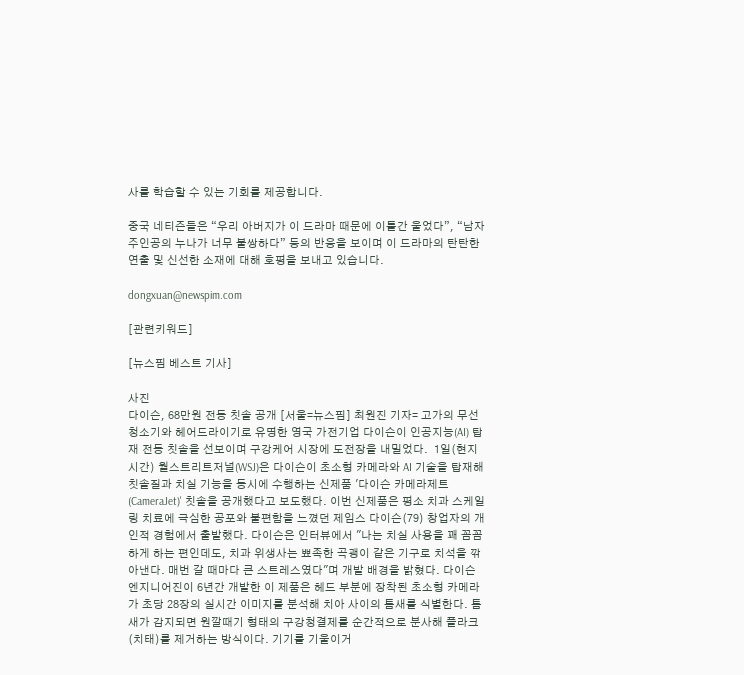사를 학습할 수 있는 기회를 제공합니다.

중국 네티즌들은 “우리 아버지가 이 드라마 때문에 이틀간 울었다”, “남자 주인공의 누나가 너무 불쌍하다” 등의 반응을 보이며 이 드라마의 탄탄한 연출 및 신선한 소재에 대해 호평을 보내고 있습니다.

dongxuan@newspim.com

[관련키워드]

[뉴스핌 베스트 기사]

사진
다이슨, 68만원 전동 칫솔 공개 [서울=뉴스핌] 최원진 기자= 고가의 무선청소기와 헤어드라이기로 유명한 영국 가전기업 다이슨이 인공지능(AI) 탑재 전동 칫솔을 선보이며 구강케어 시장에 도전장을 내밀었다.  1일(현지시간) 월스트리트저널(WSJ)은 다이슨이 초소형 카메라와 AI 기술을 탑재해 칫솔질과 치실 기능을 동시에 수행하는 신제품 '다이슨 카메라제트(CameraJet)' 칫솔을 공개했다고 보도했다. 이번 신제품은 평소 치과 스케일링 치료에 극심한 공포와 불편함을 느꼈던 제임스 다이슨(79) 창업자의 개인적 경험에서 출발했다. 다이슨은 인터뷰에서 "나는 치실 사용을 꽤 꼼꼼하게 하는 편인데도, 치과 위생사는 뾰족한 곡괭이 같은 기구로 치석을 깎아낸다. 매번 갈 때마다 큰 스트레스였다"며 개발 배경을 밝혔다. 다이슨 엔지니어진이 6년간 개발한 이 제품은 헤드 부분에 장착된 초소형 카메라가 초당 28장의 실시간 이미지를 분석해 치아 사이의 틈새를 식별한다. 틈새가 감지되면 원깔때기 형태의 구강청결제를 순간적으로 분사해 플라크(치태)를 제거하는 방식이다. 기기를 기울이거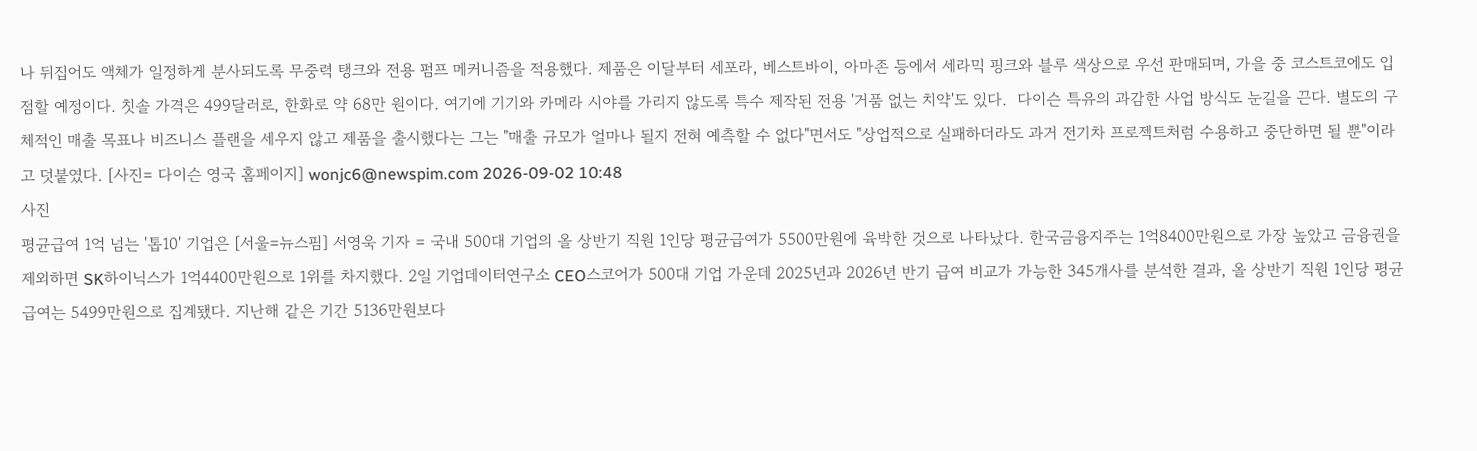나 뒤집어도 액체가 일정하게 분사되도록 무중력 탱크와 전용 펌프 메커니즘을 적용했다. 제품은 이달부터 세포라, 베스트바이, 아마존 등에서 세라믹 핑크와 블루 색상으로 우선 판매되며, 가을 중 코스트코에도 입점할 예정이다. 칫솔 가격은 499달러로, 한화로 약 68만 원이다. 여기에 기기와 카메라 시야를 가리지 않도록 특수 제작된 전용 '거품 없는 치약'도 있다.  다이슨 특유의 과감한 사업 방식도 눈길을 끈다. 별도의 구체적인 매출 목표나 비즈니스 플랜을 세우지 않고 제품을 출시했다는 그는 "매출 규모가 얼마나 될지 전혀 예측할 수 없다"면서도 "상업적으로 실패하더라도 과거 전기차 프로젝트처럼 수용하고 중단하면 될 뿐"이라고 덧붙였다. [사진= 다이슨 영국 홈페이지] wonjc6@newspim.com 2026-09-02 10:48
사진
평균급여 1억 넘는 '톱10' 기업은 [서울=뉴스핌] 서영욱 기자 = 국내 500대 기업의 올 상반기 직원 1인당 평균급여가 5500만원에 육박한 것으로 나타났다. 한국금융지주는 1억8400만원으로 가장 높았고 금융권을 제외하면 SK하이닉스가 1억4400만원으로 1위를 차지했다. 2일 기업데이터연구소 CEO스코어가 500대 기업 가운데 2025년과 2026년 반기 급여 비교가 가능한 345개사를 분석한 결과, 올 상반기 직원 1인당 평균급여는 5499만원으로 집계됐다. 지난해 같은 기간 5136만원보다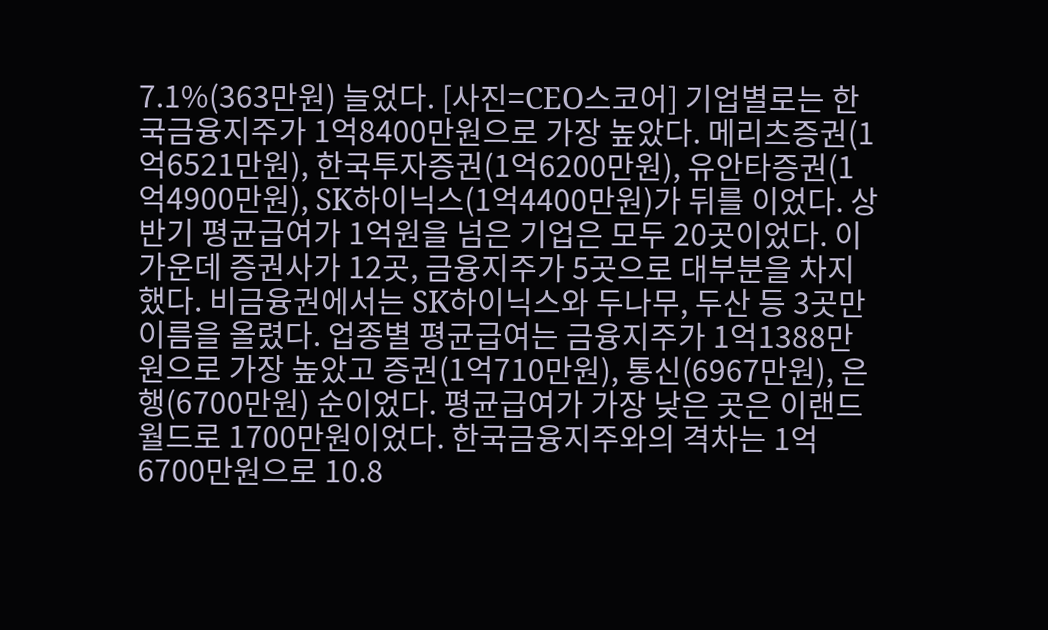7.1%(363만원) 늘었다. [사진=CEO스코어] 기업별로는 한국금융지주가 1억8400만원으로 가장 높았다. 메리츠증권(1억6521만원), 한국투자증권(1억6200만원), 유안타증권(1억4900만원), SK하이닉스(1억4400만원)가 뒤를 이었다. 상반기 평균급여가 1억원을 넘은 기업은 모두 20곳이었다. 이 가운데 증권사가 12곳, 금융지주가 5곳으로 대부분을 차지했다. 비금융권에서는 SK하이닉스와 두나무, 두산 등 3곳만 이름을 올렸다. 업종별 평균급여는 금융지주가 1억1388만원으로 가장 높았고 증권(1억710만원), 통신(6967만원), 은행(6700만원) 순이었다. 평균급여가 가장 낮은 곳은 이랜드월드로 1700만원이었다. 한국금융지주와의 격차는 1억6700만원으로 10.8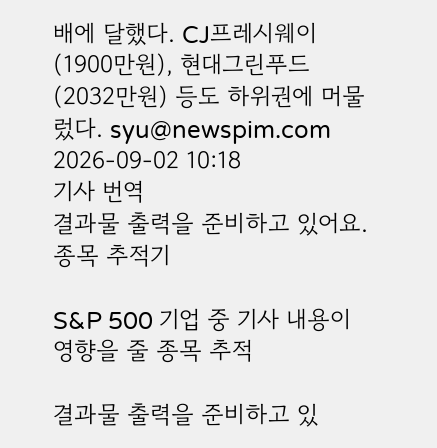배에 달했다. CJ프레시웨이(1900만원), 현대그린푸드(2032만원) 등도 하위권에 머물렀다. syu@newspim.com 2026-09-02 10:18
기사 번역
결과물 출력을 준비하고 있어요.
종목 추적기

S&P 500 기업 중 기사 내용이 영향을 줄 종목 추적

결과물 출력을 준비하고 있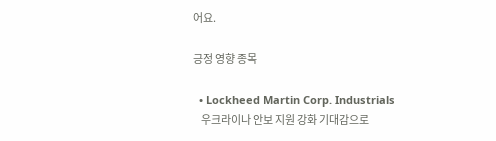어요.

긍정 영향 종목

  • Lockheed Martin Corp. Industrials
    우크라이나 안보 지원 강화 기대감으로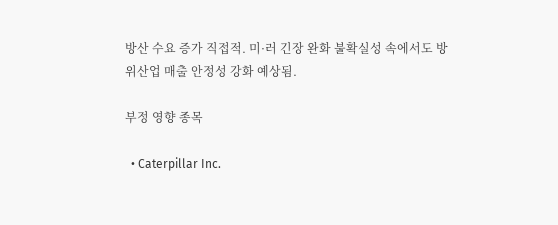방산 수요 증가 직접적. 미·러 긴장 완화 불확실성 속에서도 방위산업 매출 안정성 강화 예상됨.

부정 영향 종목

  • Caterpillar Inc.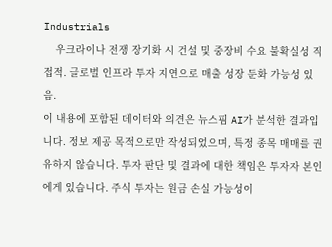Industrials
    우크라이나 전쟁 장기화 시 건설 및 중장비 수요 불확실성 직접적. 글로벌 인프라 투자 지연으로 매출 성장 둔화 가능성 있음.
이 내용에 포함된 데이터와 의견은 뉴스핌 AI가 분석한 결과입니다. 정보 제공 목적으로만 작성되었으며, 특정 종목 매매를 권유하지 않습니다. 투자 판단 및 결과에 대한 책임은 투자자 본인에게 있습니다. 주식 투자는 원금 손실 가능성이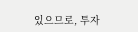있으므로, 투자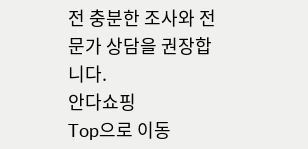전 충분한 조사와 전문가 상담을 권장합니다.
안다쇼핑
Top으로 이동